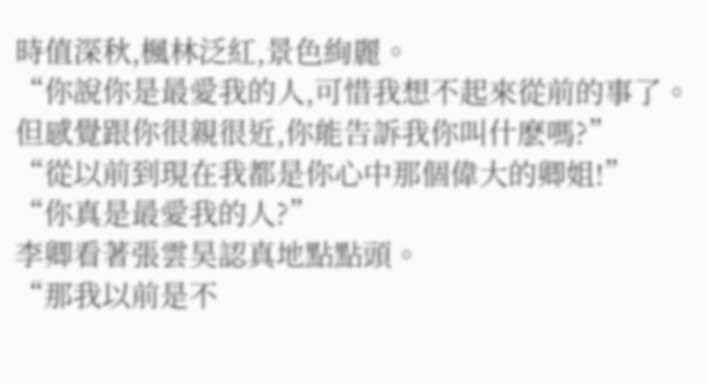時值深秋,楓林泛紅,景色絢麗。
“你說你是最愛我的人,可惜我想不起來從前的事了。但感覺跟你很親很近,你能告訴我你叫什麽嗎?”
“從以前到現在我都是你心中那個偉大的卿姐!”
“你真是最愛我的人?”
李卿看著張雲昊認真地點點頭。
“那我以前是不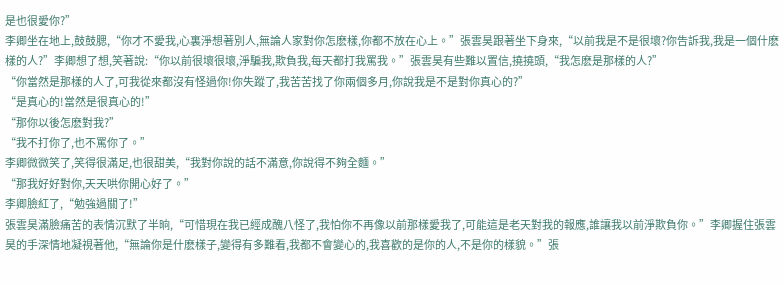是也很愛你?”
李卿坐在地上,鼓鼓腮,“你才不愛我,心裏淨想著別人,無論人家對你怎麽樣,你都不放在心上。”張雲昊跟著坐下身來,“以前我是不是很壞?你告訴我,我是一個什麽樣的人?”李卿想了想,笑著說:“你以前很壞很壞,淨騙我,欺負我,每天都打我罵我。”張雲昊有些難以置信,撓撓頭,“我怎麽是那樣的人?”
“你當然是那樣的人了,可我從來都沒有怪過你!你失蹤了,我苦苦找了你兩個多月,你說我是不是對你真心的?”
“是真心的!當然是很真心的!”
“那你以後怎麽對我?”
“我不打你了,也不罵你了。”
李卿微微笑了,笑得很滿足,也很甜美,“我對你說的話不滿意,你說得不夠全麵。”
“那我好好對你,天天哄你開心好了。”
李卿臉紅了,“勉強過關了!”
張雲昊滿臉痛苦的表情沉默了半晌,“可惜現在我已經成醜八怪了,我怕你不再像以前那樣愛我了,可能這是老天對我的報應,誰讓我以前淨欺負你。”李卿握住張雲昊的手深情地凝視著他,“無論你是什麽樣子,變得有多難看,我都不會變心的,我喜歡的是你的人,不是你的樣貌。”張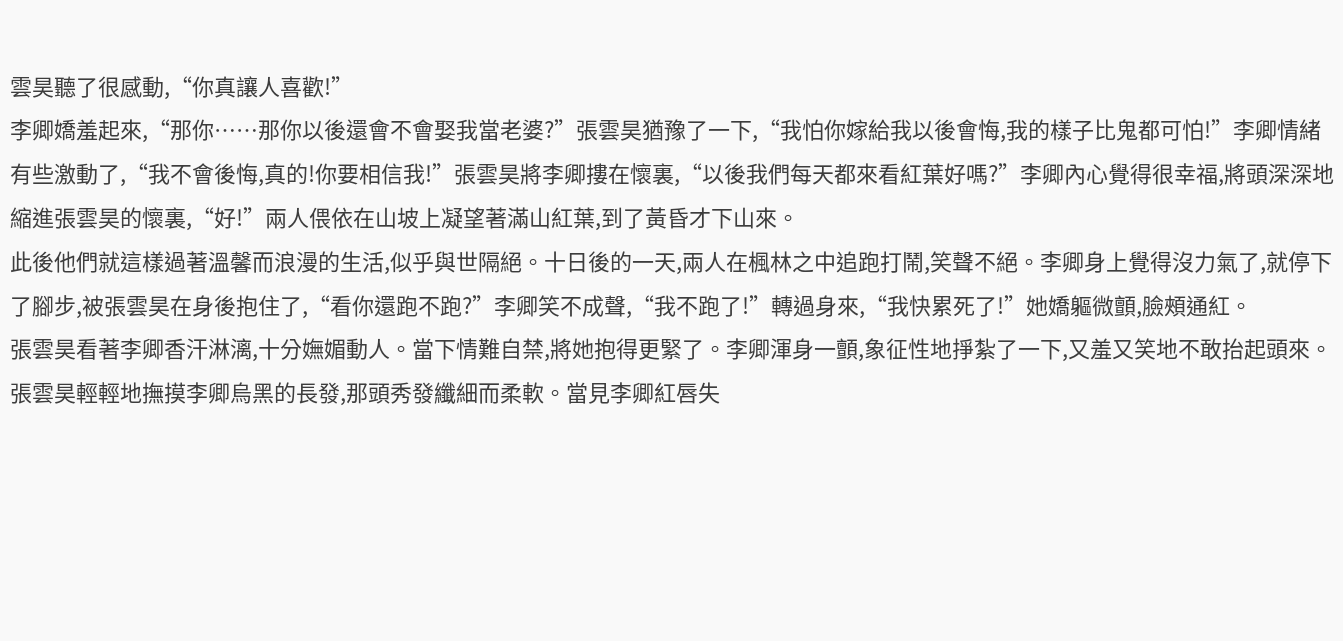雲昊聽了很感動,“你真讓人喜歡!”
李卿嬌羞起來,“那你……那你以後還會不會娶我當老婆?”張雲昊猶豫了一下,“我怕你嫁給我以後會悔,我的樣子比鬼都可怕!”李卿情緒有些激動了,“我不會後悔,真的!你要相信我!”張雲昊將李卿摟在懷裏,“以後我們每天都來看紅葉好嗎?”李卿內心覺得很幸福,將頭深深地縮進張雲昊的懷裏,“好!”兩人偎依在山坡上凝望著滿山紅葉,到了黃昏才下山來。
此後他們就這樣過著溫馨而浪漫的生活,似乎與世隔絕。十日後的一天,兩人在楓林之中追跑打鬧,笑聲不絕。李卿身上覺得沒力氣了,就停下了腳步,被張雲昊在身後抱住了,“看你還跑不跑?”李卿笑不成聲,“我不跑了!”轉過身來,“我快累死了!”她嬌軀微顫,臉頰通紅。
張雲昊看著李卿香汗淋漓,十分嫵媚動人。當下情難自禁,將她抱得更緊了。李卿渾身一顫,象征性地掙紮了一下,又羞又笑地不敢抬起頭來。張雲昊輕輕地撫摸李卿烏黑的長發,那頭秀發纖細而柔軟。當見李卿紅唇失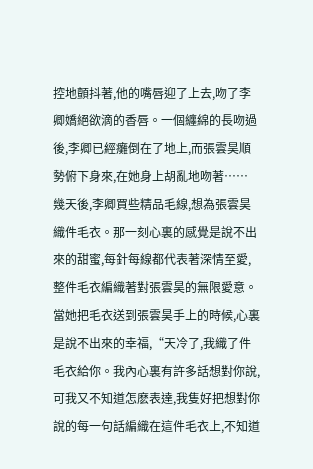控地顫抖著,他的嘴唇迎了上去,吻了李卿嬌絕欲滴的香唇。一個纏綿的長吻過後,李卿已經癱倒在了地上,而張雲昊順勢俯下身來,在她身上胡亂地吻著……
幾天後,李卿買些精品毛線,想為張雲昊織件毛衣。那一刻心裏的感覺是說不出來的甜蜜,每針每線都代表著深情至愛,整件毛衣編織著對張雲昊的無限愛意。當她把毛衣送到張雲昊手上的時候,心裏是說不出來的幸福,“天冷了,我織了件毛衣給你。我內心裏有許多話想對你說,可我又不知道怎麽表達,我隻好把想對你說的每一句話編織在這件毛衣上,不知道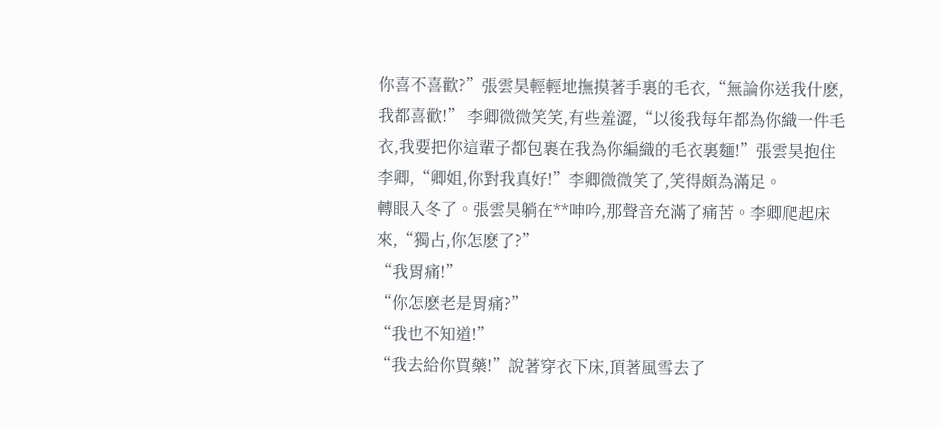你喜不喜歡?”張雲昊輕輕地撫摸著手裏的毛衣,“無論你送我什麽,我都喜歡!” 李卿微微笑笑,有些羞澀,“以後我每年都為你織一件毛衣,我要把你這輩子都包裹在我為你編織的毛衣裏麵!”張雲昊抱住李卿,“卿姐,你對我真好!”李卿微微笑了,笑得頗為滿足。
轉眼入冬了。張雲昊躺在**呻吟,那聲音充滿了痛苦。李卿爬起床來,“獨占,你怎麽了?”
“我胃痛!”
“你怎麽老是胃痛?”
“我也不知道!”
“我去給你買藥!”說著穿衣下床,頂著風雪去了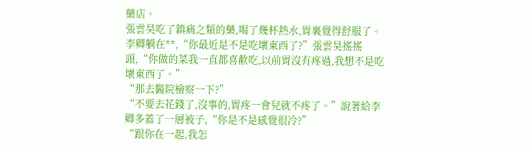藥店。
張雲昊吃了鎮痛之類的藥,喝了幾杯熱水,胃裏覺得舒服了。李卿躺在**,“你最近是不是吃壞東西了?”張雲昊搖搖頭,“你做的菜我一直都喜歡吃,以前胃沒有疼過,我想不是吃壞東西了。”
“那去醫院檢察一下?”
“不要去花錢了,沒事的,胃疼一會兒就不疼了。”說著給李卿多蓋了一層被子,“你是不是感覺很冷?”
“跟你在一起,我怎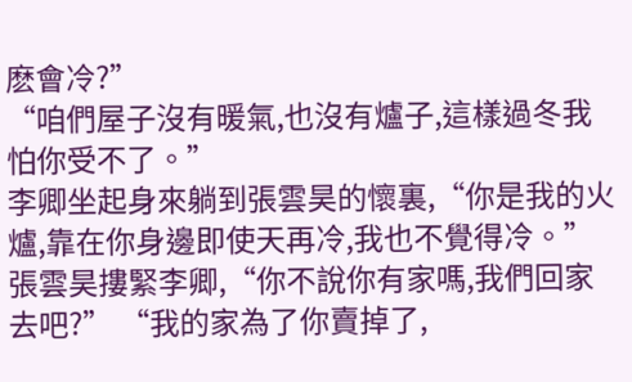麽會冷?”
“咱們屋子沒有暖氣,也沒有爐子,這樣過冬我怕你受不了。”
李卿坐起身來躺到張雲昊的懷裏,“你是我的火爐,靠在你身邊即使天再冷,我也不覺得冷。”張雲昊摟緊李卿,“你不說你有家嗎,我們回家去吧?” “我的家為了你賣掉了,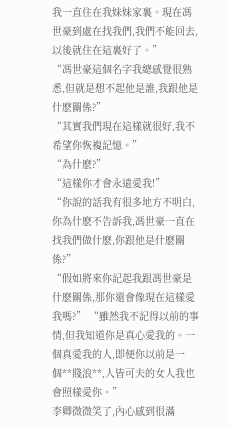我一直住在我妹妹家裏。現在馮世豪到處在找我們,我們不能回去,以後就住在這裏好了。”
“馮世豪這個名字我總感覺很熟悉,但就是想不起他是誰,我跟他是什麽關係?”
“其實我們現在這樣就很好,我不希望你恢複記憶。”
“為什麽?”
“這樣你才會永遠愛我!”
“你說的話我有很多地方不明白,你為什麽不告訴我,馮世豪一直在找我們做什麽,你跟他是什麽關係?”
“假如將來你記起我跟馮世豪是什麽關係,那你還會像現在這樣愛我嗎?” “雖然我不記得以前的事情,但我知道你是真心愛我的。一個真愛我的人,即便你以前是一個**賤浪**,人皆可夫的女人我也會照樣愛你。”
李卿微微笑了,內心感到很滿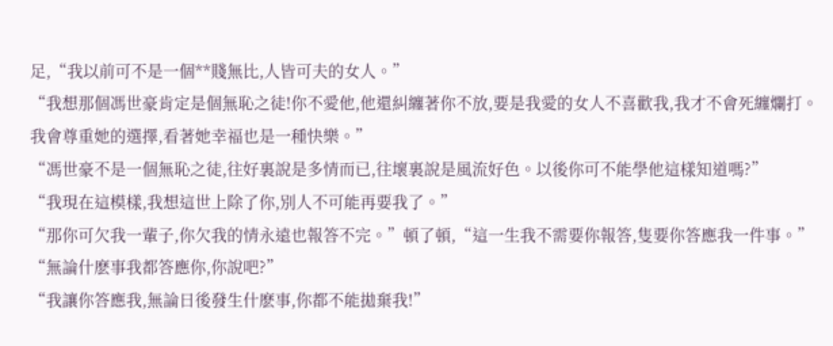足,“我以前可不是一個**賤無比,人皆可夫的女人。”
“我想那個馮世豪肯定是個無恥之徒!你不愛他,他還糾纏著你不放,要是我愛的女人不喜歡我,我才不會死纏爛打。我會尊重她的選擇,看著她幸福也是一種快樂。”
“馮世豪不是一個無恥之徒,往好裏說是多情而已,往壞裏說是風流好色。以後你可不能學他這樣知道嗎?”
“我現在這模樣,我想這世上除了你,別人不可能再要我了。”
“那你可欠我一輩子,你欠我的情永遠也報答不完。”頓了頓,“這一生我不需要你報答,隻要你答應我一件事。”
“無論什麽事我都答應你,你說吧?”
“我讓你答應我,無論日後發生什麽事,你都不能拋棄我!”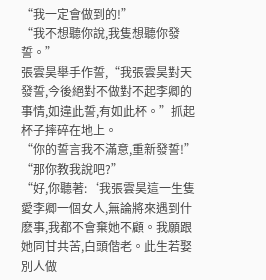“我一定會做到的!”
“我不想聽你說,我隻想聽你發誓。”
張雲昊舉手作誓,“我張雲昊對天發誓,今後絕對不做對不起李卿的事情,如違此誓,有如此杯。”抓起杯子摔碎在地上。
“你的誓言我不滿意,重新發誓!”
“那你教我說吧?”
“好,你聽著:‘我張雲昊這一生隻愛李卿一個女人,無論將來遇到什麽事,我都不會棄她不顧。我願跟她同甘共苦,白頭偕老。此生若娶別人做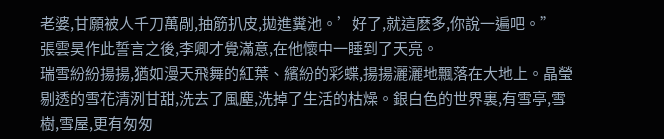老婆,甘願被人千刀萬剮,抽筋扒皮,拋進糞池。’好了,就這麽多,你說一遍吧。”
張雲昊作此誓言之後,李卿才覺滿意,在他懷中一睡到了天亮。
瑞雪紛紛揚揚,猶如漫天飛舞的紅葉、繽紛的彩蝶,揚揚灑灑地飄落在大地上。晶瑩剔透的雪花清洌甘甜,洗去了風塵,洗掉了生活的枯燥。銀白色的世界裏,有雪亭,雪樹,雪屋,更有匆匆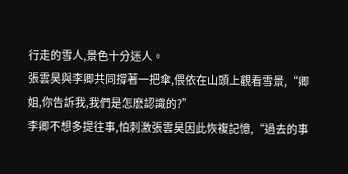行走的雪人,景色十分迷人。
張雲昊與李卿共同撐著一把傘,偎依在山頭上觀看雪景,“卿姐,你告訴我,我們是怎麽認識的?”
李卿不想多提往事,怕刺激張雲昊因此恢複記憶,“過去的事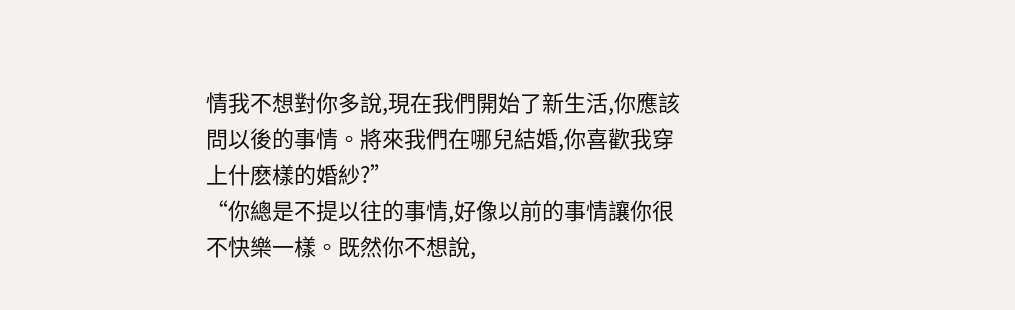情我不想對你多說,現在我們開始了新生活,你應該問以後的事情。將來我們在哪兒結婚,你喜歡我穿上什麽樣的婚紗?”
“你總是不提以往的事情,好像以前的事情讓你很不快樂一樣。既然你不想說,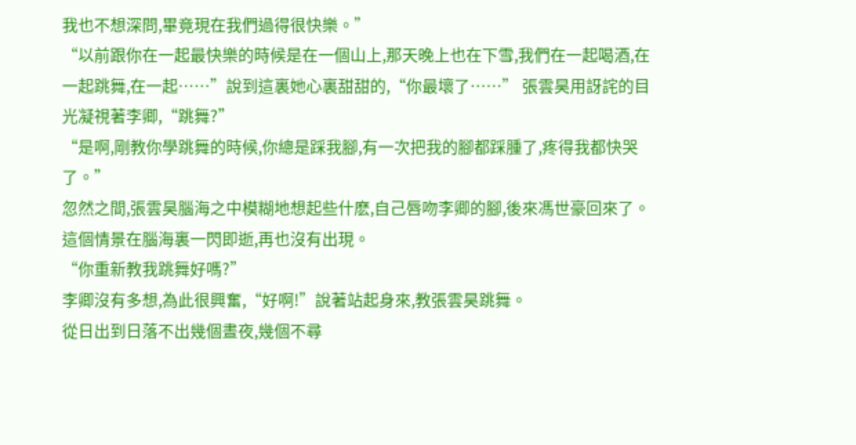我也不想深問,畢竟現在我們過得很快樂。”
“以前跟你在一起最快樂的時候是在一個山上,那天晚上也在下雪,我們在一起喝酒,在一起跳舞,在一起……”說到這裏她心裏甜甜的,“你最壞了……” 張雲昊用訝詫的目光凝視著李卿,“跳舞?”
“是啊,剛教你學跳舞的時候,你總是踩我腳,有一次把我的腳都踩腫了,疼得我都快哭了。”
忽然之間,張雲昊腦海之中模糊地想起些什麽,自己唇吻李卿的腳,後來馮世豪回來了。這個情景在腦海裏一閃即逝,再也沒有出現。
“你重新教我跳舞好嗎?”
李卿沒有多想,為此很興奮,“好啊!”說著站起身來,教張雲昊跳舞。
從日出到日落不出幾個晝夜,幾個不尋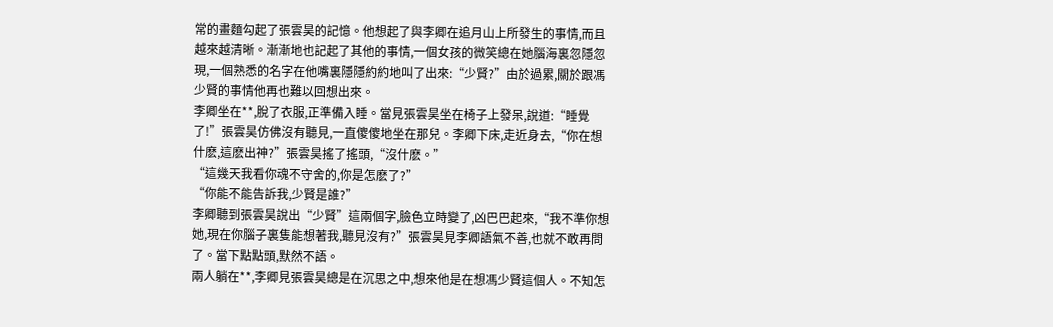常的畫麵勾起了張雲昊的記憶。他想起了與李卿在追月山上所發生的事情,而且越來越清晰。漸漸地也記起了其他的事情,一個女孩的微笑總在她腦海裏忽隱忽現,一個熟悉的名字在他嘴裏隱隱約約地叫了出來:“少賢?”由於過累,關於跟馮少賢的事情他再也難以回想出來。
李卿坐在**,脫了衣服,正準備入睡。當見張雲昊坐在椅子上發呆,說道:“睡覺了!”張雲昊仿佛沒有聽見,一直傻傻地坐在那兒。李卿下床,走近身去,“你在想什麽,這麽出神?”張雲昊搖了搖頭,“沒什麽。”
“這幾天我看你魂不守舍的,你是怎麽了?”
“你能不能告訴我,少賢是誰?”
李卿聽到張雲昊說出“少賢”這兩個字,臉色立時變了,凶巴巴起來,“我不準你想她,現在你腦子裏隻能想著我,聽見沒有?”張雲昊見李卿語氣不善,也就不敢再問了。當下點點頭,默然不語。
兩人躺在**,李卿見張雲昊總是在沉思之中,想來他是在想馮少賢這個人。不知怎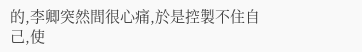的,李卿突然間很心痛,於是控製不住自己,使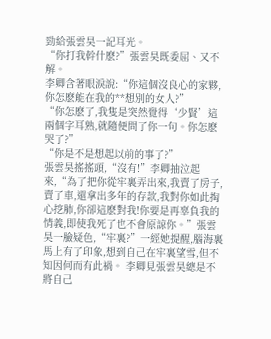勁給張雲昊一記耳光。
“你打我幹什麽?”張雲昊既委屈、又不解。
李卿含著眼淚說:“你這個沒良心的家夥,你怎麽能在我的**想別的女人?”
“你怎麽了,我隻是突然覺得‘少賢’這兩個字耳熟,就隨便問了你一句。你怎麽哭了?”
“你是不是想起以前的事了?”
張雲昊搖搖頭,“沒有!”李卿抽泣起來,“為了把你從牢裏弄出來,我賣了房子,賣了車,還拿出多年的存款,我對你如此掏心挖肺,你卻這麽對我!你要是再辜負我的情義,即使我死了也不會原諒你。”張雲昊一臉疑色,“牢裏?”一經她提醒,腦海裏馬上有了印象,想到自己在牢裏望雪,但不知因何而有此禍。 李卿見張雲昊總是不將自己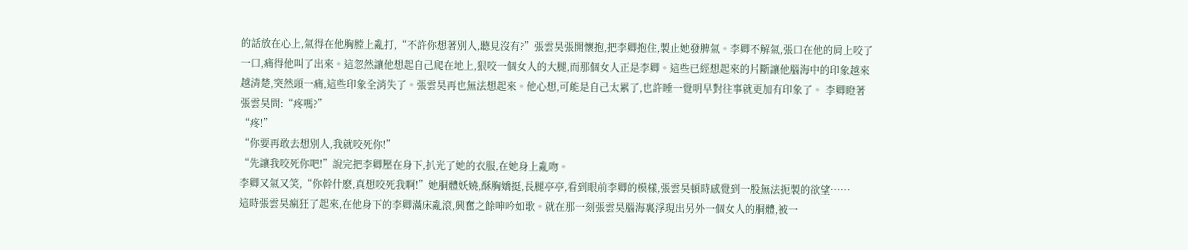的話放在心上,氣得在他胸膛上亂打,“不許你想著別人,聽見沒有?”張雲昊張開懷抱,把李卿抱住,製止她發脾氣。李卿不解氣,張口在他的肩上咬了一口,痛得他叫了出來。這忽然讓他想起自己爬在地上,狠咬一個女人的大腿,而那個女人正是李卿。這些已經想起來的片斷讓他腦海中的印象越來越清楚,突然頭一痛,這些印象全消失了。張雲昊再也無法想起來。他心想,可能是自己太累了,也許睡一覺明早對往事就更加有印象了。 李卿瞪著張雲昊問:“疼嗎?”
“疼!”
“你要再敢去想別人,我就咬死你!”
“先讓我咬死你吧!”說完把李卿壓在身下,扒光了她的衣服,在她身上亂吻。
李卿又氣又笑,“你幹什麽,真想咬死我啊!”她胴體妖嬈,酥胸嬌挺,長腿亭亭,看到眼前李卿的模樣,張雲昊頓時感覺到一股無法扼製的欲望……
這時張雲昊瘋狂了起來,在他身下的李卿滿床亂滾,興奮之餘呻吟如歌。就在那一刻張雲昊腦海裏浮現出另外一個女人的胴體,被一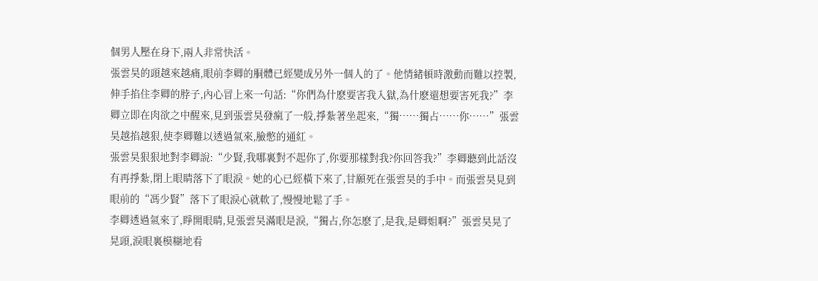個男人壓在身下,兩人非常快活。
張雲昊的頭越來越痛,眼前李卿的胴體已經變成另外一個人的了。他情緒頓時激動而難以控製,伸手掐住李卿的脖子,內心冒上來一句話:“你們為什麽要害我入獄,為什麽還想要害死我?”李卿立即在肉欲之中醒來,見到張雲昊發瘋了一般,掙紮著坐起來,“獨……獨占……你……”張雲昊越掐越狠,使李卿難以透過氣來,臉憋的通紅。
張雲昊狠狠地對李卿說:“少賢,我哪裏對不起你了,你要那樣對我?你回答我?”李卿聽到此話沒有再掙紮,閉上眼睛落下了眼淚。她的心已經橫下來了,甘願死在張雲昊的手中。而張雲昊見到眼前的“馮少賢”落下了眼淚心就軟了,慢慢地鬆了手。
李卿透過氣來了,睜開眼睛,見張雲昊滿眼是淚,“獨占,你怎麽了,是我,是卿姐啊?”張雲昊晃了晃頭,淚眼裏模糊地看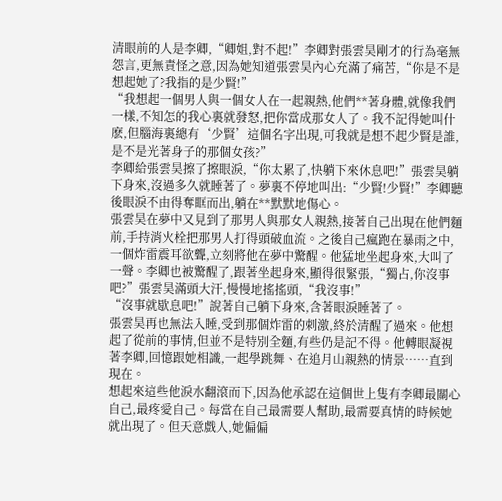清眼前的人是李卿,“卿姐,對不起!”李卿對張雲昊剛才的行為毫無怨言,更無責怪之意,因為她知道張雲昊內心充滿了痛苦,“你是不是想起她了?我指的是少賢!”
“我想起一個男人與一個女人在一起親熱,他們**著身體,就像我們一樣,不知怎的我心裏就發怒,把你當成那女人了。我不記得她叫什麽,但腦海裏總有‘少賢’這個名字出現,可我就是想不起少賢是誰,是不是光著身子的那個女孩?”
李卿給張雲昊擦了擦眼淚,“你太累了,快躺下來休息吧!”張雲昊躺下身來,沒過多久就睡著了。夢裏不停地叫出:“少賢!少賢!”李卿聽後眼淚不由得奪眶而出,躺在**默默地傷心。
張雲昊在夢中又見到了那男人與那女人親熱,接著自己出現在他們麵前,手持消火栓把那男人打得頭破血流。之後自己瘋跑在暴雨之中,一個炸雷震耳欲聾,立刻將他在夢中驚醒。他猛地坐起身來,大叫了一聲。李卿也被驚醒了,跟著坐起身來,顯得很緊張,“獨占,你沒事吧?”張雲昊滿頭大汗,慢慢地搖搖頭,“我沒事!”
“沒事就歇息吧!”說著自己躺下身來,含著眼淚睡著了。
張雲昊再也無法入睡,受到那個炸雷的刺激,終於清醒了過來。他想起了從前的事情,但並不是特別全麵,有些仍是記不得。他轉眼凝視著李卿,回憶跟她相識,一起學跳舞、在追月山親熱的情景……直到現在。
想起來這些他淚水翻滾而下,因為他承認在這個世上隻有李卿最關心自己,最疼愛自己。每當在自己最需要人幫助,最需要真情的時候她就出現了。但天意戲人,她偏偏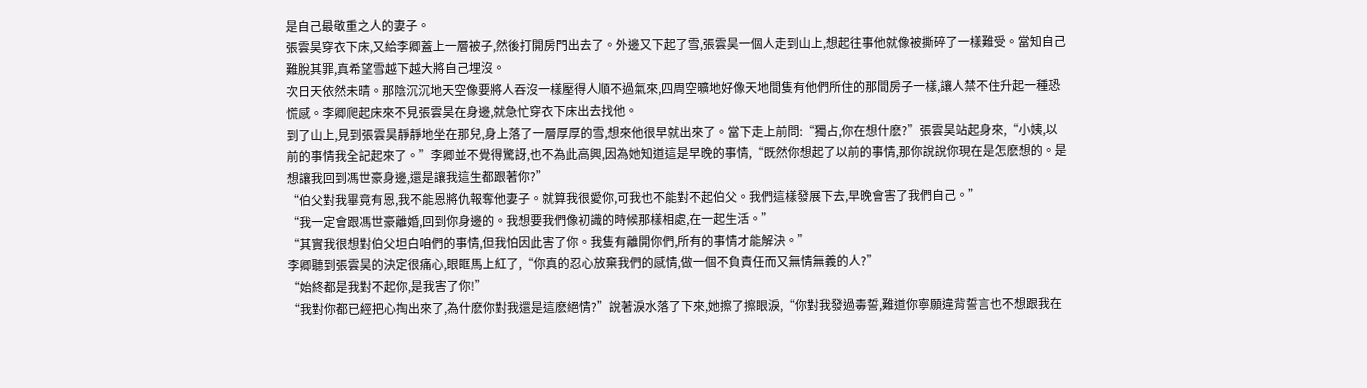是自己最敬重之人的妻子。
張雲昊穿衣下床,又給李卿蓋上一層被子,然後打開房門出去了。外邊又下起了雪,張雲昊一個人走到山上,想起往事他就像被撕碎了一樣難受。當知自己難脫其罪,真希望雪越下越大將自己埋沒。
次日天依然未晴。那陰沉沉地天空像要將人吞沒一樣壓得人順不過氣來,四周空曠地好像天地間隻有他們所住的那間房子一樣,讓人禁不住升起一種恐慌感。李卿爬起床來不見張雲昊在身邊,就急忙穿衣下床出去找他。
到了山上,見到張雲昊靜靜地坐在那兒,身上落了一層厚厚的雪,想來他很早就出來了。當下走上前問:“獨占,你在想什麽?”張雲昊站起身來,“小姨,以前的事情我全記起來了。”李卿並不覺得驚訝,也不為此高興,因為她知道這是早晚的事情,“既然你想起了以前的事情,那你說說你現在是怎麽想的。是想讓我回到馮世豪身邊,還是讓我這生都跟著你?”
“伯父對我畢竟有恩,我不能恩將仇報奪他妻子。就算我很愛你,可我也不能對不起伯父。我們這樣發展下去,早晚會害了我們自己。”
“我一定會跟馮世豪離婚,回到你身邊的。我想要我們像初識的時候那樣相處,在一起生活。”
“其實我很想對伯父坦白咱們的事情,但我怕因此害了你。我隻有離開你們,所有的事情才能解決。”
李卿聽到張雲昊的決定很痛心,眼眶馬上紅了,“你真的忍心放棄我們的感情,做一個不負責任而又無情無義的人?”
“始終都是我對不起你,是我害了你!”
“我對你都已經把心掏出來了,為什麽你對我還是這麽絕情?”說著淚水落了下來,她擦了擦眼淚,“你對我發過毒誓,難道你寧願違背誓言也不想跟我在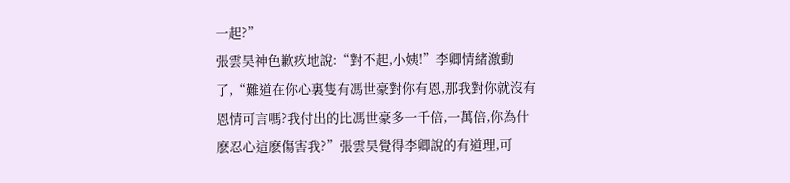一起?”
張雲昊神色歉疚地說:“對不起,小姨!”李卿情緒激動了,“難道在你心裏隻有馮世豪對你有恩,那我對你就沒有恩情可言嗎?我付出的比馮世豪多一千倍,一萬倍,你為什麽忍心這麽傷害我?”張雲昊覺得李卿說的有道理,可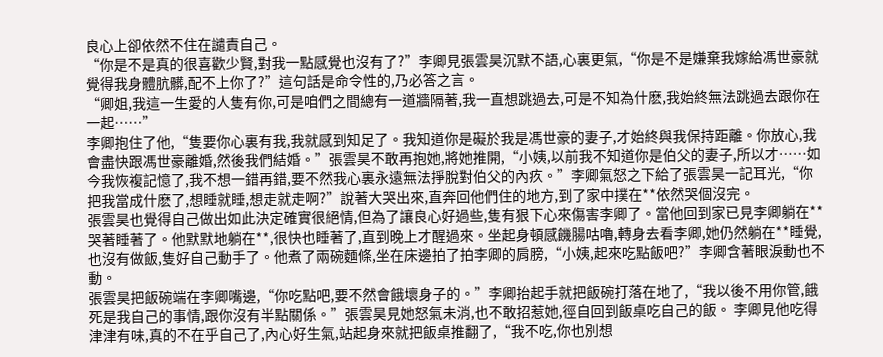良心上卻依然不住在譴責自己。
“你是不是真的很喜歡少賢,對我一點感覺也沒有了?”李卿見張雲昊沉默不語,心裏更氣,“你是不是嫌棄我嫁給馮世豪就覺得我身體肮髒,配不上你了?”這句話是命令性的,乃必答之言。
“卿姐,我這一生愛的人隻有你,可是咱們之間總有一道牆隔著,我一直想跳過去,可是不知為什麽,我始終無法跳過去跟你在一起……”
李卿抱住了他,“隻要你心裏有我,我就感到知足了。我知道你是礙於我是馮世豪的妻子,才始終與我保持距離。你放心,我會盡快跟馮世豪離婚,然後我們結婚。”張雲昊不敢再抱她,將她推開,“小姨,以前我不知道你是伯父的妻子,所以才……如今我恢複記憶了,我不想一錯再錯,要不然我心裏永遠無法掙脫對伯父的內疚。”李卿氣怒之下給了張雲昊一記耳光,“你把我當成什麽了,想睡就睡,想走就走啊?”說著大哭出來,直奔回他們住的地方,到了家中撲在**依然哭個沒完。
張雲昊也覺得自己做出如此決定確實很絕情,但為了讓良心好過些,隻有狠下心來傷害李卿了。當他回到家已見李卿躺在**哭著睡著了。他默默地躺在**,很快也睡著了,直到晚上才醒過來。坐起身頓感饑腸咕嚕,轉身去看李卿,她仍然躺在**睡覺,也沒有做飯,隻好自己動手了。他煮了兩碗麵條,坐在床邊拍了拍李卿的肩膀,“小姨,起來吃點飯吧?”李卿含著眼淚動也不動。
張雲昊把飯碗端在李卿嘴邊,“你吃點吧,要不然會餓壞身子的。”李卿抬起手就把飯碗打落在地了,“我以後不用你管,餓死是我自己的事情,跟你沒有半點關係。”張雲昊見她怒氣未消,也不敢招惹她,徑自回到飯桌吃自己的飯。 李卿見他吃得津津有味,真的不在乎自己了,內心好生氣,站起身來就把飯桌推翻了,“我不吃,你也別想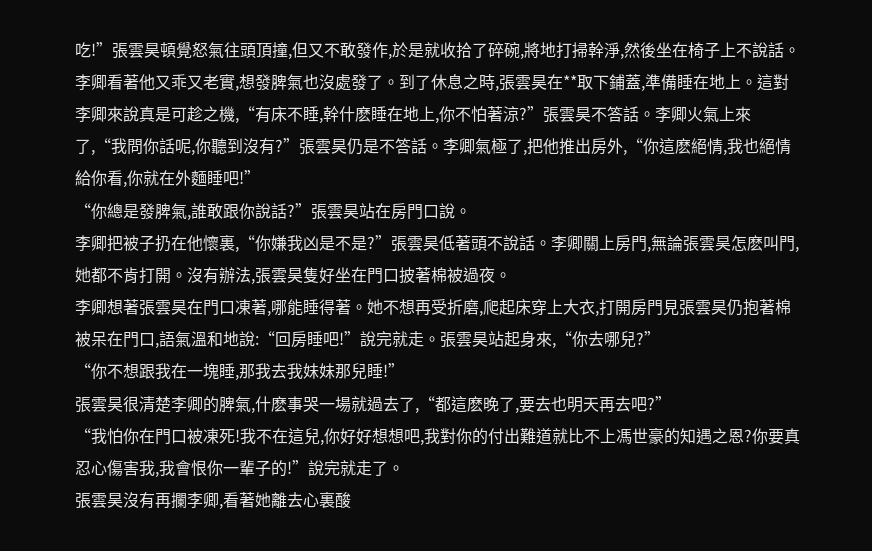吃!”張雲昊頓覺怒氣往頭頂撞,但又不敢發作,於是就收拾了碎碗,將地打掃幹淨,然後坐在椅子上不說話。
李卿看著他又乖又老實,想發脾氣也沒處發了。到了休息之時,張雲昊在**取下鋪蓋,準備睡在地上。這對李卿來說真是可趁之機,“有床不睡,幹什麽睡在地上,你不怕著涼?”張雲昊不答話。李卿火氣上來了,“我問你話呢,你聽到沒有?”張雲昊仍是不答話。李卿氣極了,把他推出房外,“你這麽絕情,我也絕情給你看,你就在外麵睡吧!”
“你總是發脾氣,誰敢跟你說話?”張雲昊站在房門口說。
李卿把被子扔在他懷裏,“你嫌我凶是不是?”張雲昊低著頭不說話。李卿關上房門,無論張雲昊怎麽叫門,她都不肯打開。沒有辦法,張雲昊隻好坐在門口披著棉被過夜。
李卿想著張雲昊在門口凍著,哪能睡得著。她不想再受折磨,爬起床穿上大衣,打開房門見張雲昊仍抱著棉被呆在門口,語氣溫和地說:“回房睡吧!”說完就走。張雲昊站起身來,“你去哪兒?”
“你不想跟我在一塊睡,那我去我妹妹那兒睡!”
張雲昊很清楚李卿的脾氣,什麽事哭一場就過去了,“都這麽晚了,要去也明天再去吧?”
“我怕你在門口被凍死!我不在這兒,你好好想想吧,我對你的付出難道就比不上馮世豪的知遇之恩?你要真忍心傷害我,我會恨你一輩子的!”說完就走了。
張雲昊沒有再攔李卿,看著她離去心裏酸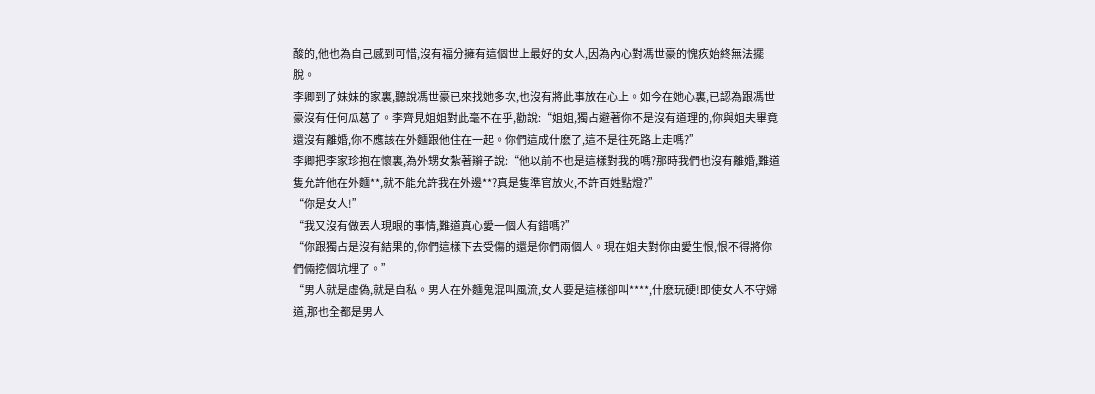酸的,他也為自己感到可惜,沒有福分擁有這個世上最好的女人,因為內心對馮世豪的愧疚始終無法擺脫。
李卿到了妹妹的家裏,聽說馮世豪已來找她多次,也沒有將此事放在心上。如今在她心裏,已認為跟馮世豪沒有任何瓜葛了。李齊見姐姐對此毫不在乎,勸說:“姐姐,獨占避著你不是沒有道理的,你與姐夫畢竟還沒有離婚,你不應該在外麵跟他住在一起。你們這成什麽了,這不是往死路上走嗎?”
李卿把李家珍抱在懷裏,為外甥女紮著辮子說:“他以前不也是這樣對我的嗎?那時我們也沒有離婚,難道隻允許他在外麵**,就不能允許我在外邊**?真是隻準官放火,不許百姓點燈?”
“你是女人!”
“我又沒有做丟人現眼的事情,難道真心愛一個人有錯嗎?”
“你跟獨占是沒有結果的,你們這樣下去受傷的還是你們兩個人。現在姐夫對你由愛生恨,恨不得將你們倆挖個坑埋了。”
“男人就是虛偽,就是自私。男人在外麵鬼混叫風流,女人要是這樣卻叫****,什麽玩硬!即使女人不守婦道,那也全都是男人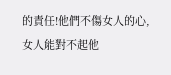的責任!他們不傷女人的心,女人能對不起他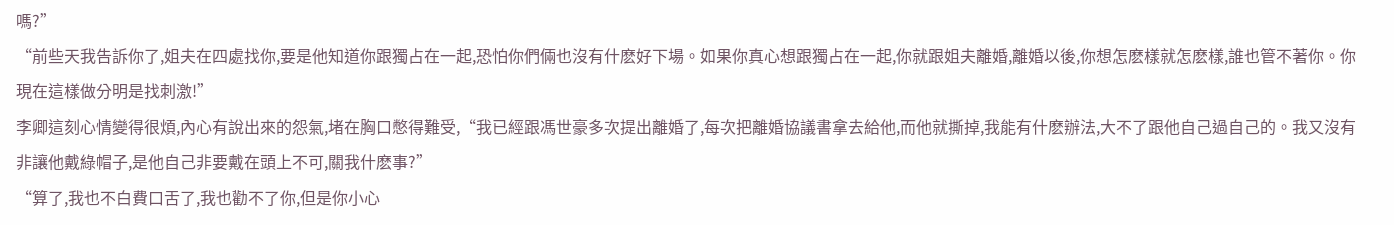嗎?”
“前些天我告訴你了,姐夫在四處找你,要是他知道你跟獨占在一起,恐怕你們倆也沒有什麽好下場。如果你真心想跟獨占在一起,你就跟姐夫離婚,離婚以後,你想怎麽樣就怎麽樣,誰也管不著你。你現在這樣做分明是找刺激!”
李卿這刻心情變得很煩,內心有說出來的怨氣,堵在胸口憋得難受,“我已經跟馮世豪多次提出離婚了,每次把離婚協議書拿去給他,而他就撕掉,我能有什麽辦法,大不了跟他自己過自己的。我又沒有非讓他戴綠帽子,是他自己非要戴在頭上不可,關我什麽事?”
“算了,我也不白費口舌了,我也勸不了你,但是你小心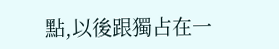點,以後跟獨占在一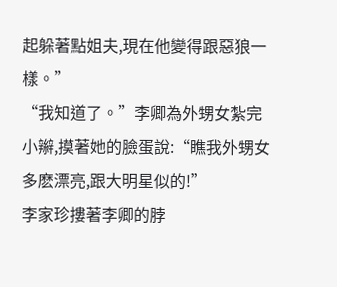起躲著點姐夫,現在他變得跟惡狼一樣。”
“我知道了。”李卿為外甥女紮完小辮,摸著她的臉蛋說:“瞧我外甥女多麽漂亮,跟大明星似的!”
李家珍摟著李卿的脖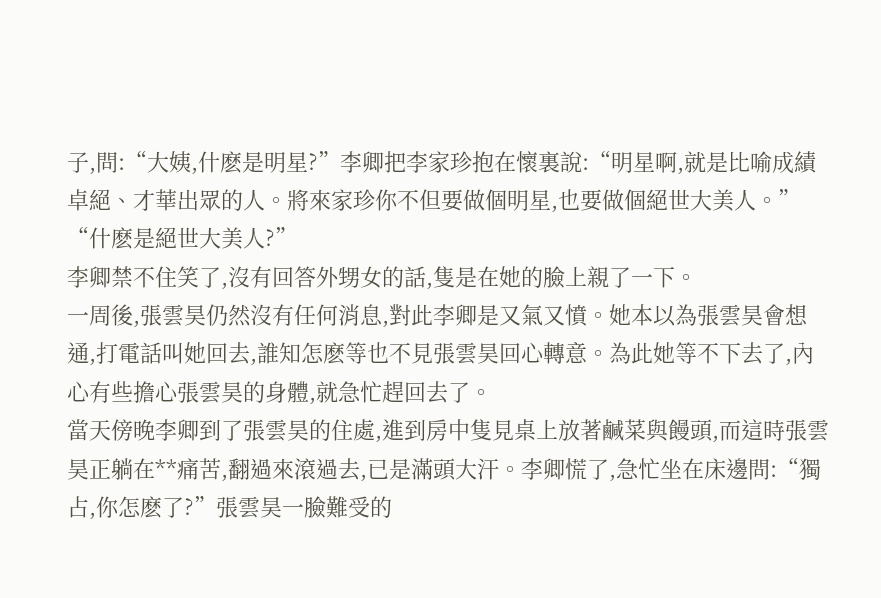子,問:“大姨,什麽是明星?”李卿把李家珍抱在懷裏說:“明星啊,就是比喻成績卓絕、才華出眾的人。將來家珍你不但要做個明星,也要做個絕世大美人。”
“什麽是絕世大美人?”
李卿禁不住笑了,沒有回答外甥女的話,隻是在她的臉上親了一下。
一周後,張雲昊仍然沒有任何消息,對此李卿是又氣又憤。她本以為張雲昊會想通,打電話叫她回去,誰知怎麽等也不見張雲昊回心轉意。為此她等不下去了,內心有些擔心張雲昊的身體,就急忙趕回去了。
當天傍晚李卿到了張雲昊的住處,進到房中隻見桌上放著鹹菜與饅頭,而這時張雲昊正躺在**痛苦,翻過來滾過去,已是滿頭大汗。李卿慌了,急忙坐在床邊問:“獨占,你怎麽了?”張雲昊一臉難受的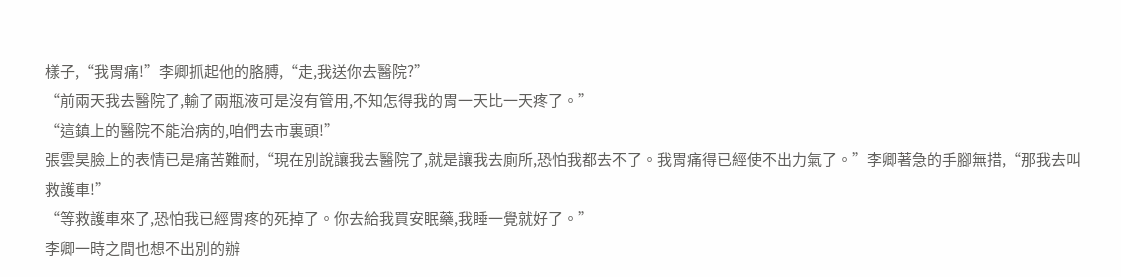樣子,“我胃痛!”李卿抓起他的胳膊,“走,我送你去醫院?”
“前兩天我去醫院了,輸了兩瓶液可是沒有管用,不知怎得我的胃一天比一天疼了。”
“這鎮上的醫院不能治病的,咱們去市裏頭!”
張雲昊臉上的表情已是痛苦難耐,“現在別說讓我去醫院了,就是讓我去廁所,恐怕我都去不了。我胃痛得已經使不出力氣了。”李卿著急的手腳無措,“那我去叫救護車!”
“等救護車來了,恐怕我已經胃疼的死掉了。你去給我買安眠藥,我睡一覺就好了。”
李卿一時之間也想不出別的辦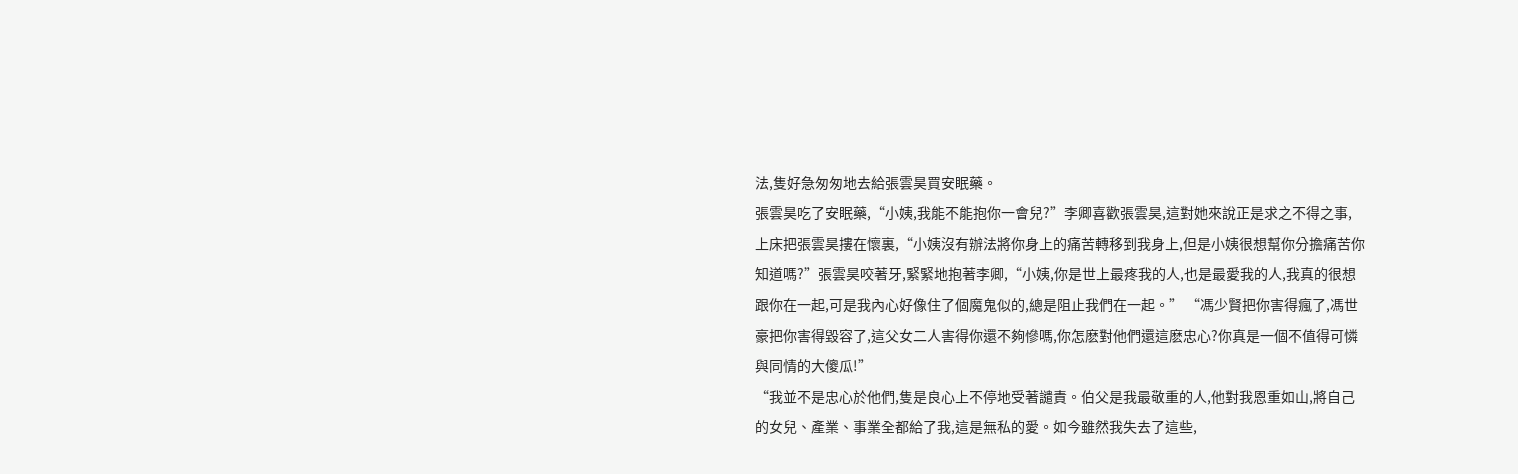法,隻好急匆匆地去給張雲昊買安眠藥。
張雲昊吃了安眠藥,“小姨,我能不能抱你一會兒?”李卿喜歡張雲昊,這對她來說正是求之不得之事,上床把張雲昊摟在懷裏,“小姨沒有辦法將你身上的痛苦轉移到我身上,但是小姨很想幫你分擔痛苦你知道嗎?”張雲昊咬著牙,緊緊地抱著李卿,“小姨,你是世上最疼我的人,也是最愛我的人,我真的很想跟你在一起,可是我內心好像住了個魔鬼似的,總是阻止我們在一起。” “馮少賢把你害得瘋了,馮世豪把你害得毀容了,這父女二人害得你還不夠慘嗎,你怎麽對他們還這麽忠心?你真是一個不值得可憐與同情的大傻瓜!”
“我並不是忠心於他們,隻是良心上不停地受著譴責。伯父是我最敬重的人,他對我恩重如山,將自己的女兒、產業、事業全都給了我,這是無私的愛。如今雖然我失去了這些,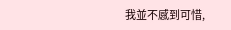我並不感到可惜,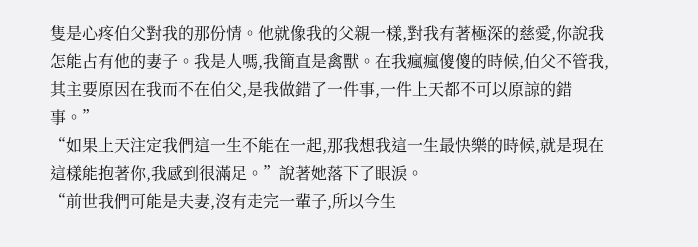隻是心疼伯父對我的那份情。他就像我的父親一樣,對我有著極深的慈愛,你說我怎能占有他的妻子。我是人嗎,我簡直是禽獸。在我瘋瘋傻傻的時候,伯父不管我,其主要原因在我而不在伯父,是我做錯了一件事,一件上天都不可以原諒的錯事。”
“如果上天注定我們這一生不能在一起,那我想我這一生最快樂的時候,就是現在這樣能抱著你,我感到很滿足。”說著她落下了眼淚。
“前世我們可能是夫妻,沒有走完一輩子,所以今生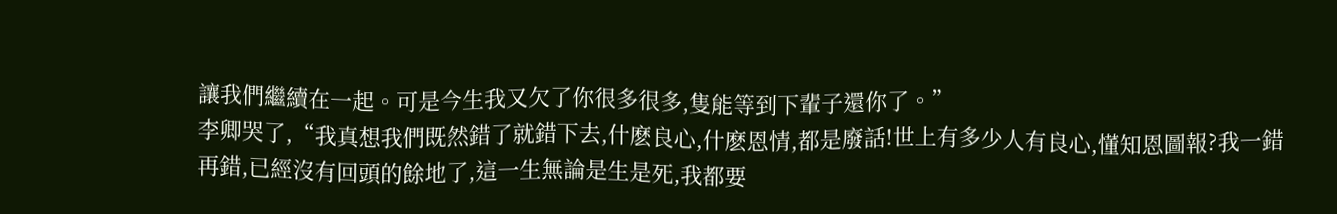讓我們繼續在一起。可是今生我又欠了你很多很多,隻能等到下輩子還你了。”
李卿哭了,“我真想我們既然錯了就錯下去,什麽良心,什麽恩情,都是廢話!世上有多少人有良心,懂知恩圖報?我一錯再錯,已經沒有回頭的餘地了,這一生無論是生是死,我都要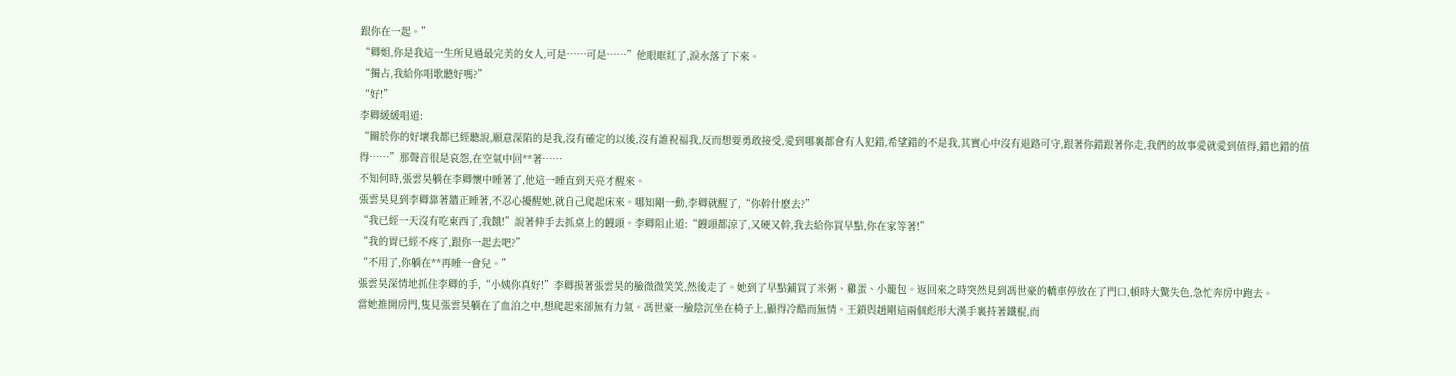跟你在一起。”
“卿姐,你是我這一生所見過最完美的女人,可是……可是……”他眼眶紅了,淚水落了下來。
“獨占,我給你唱歌聽好嗎?”
“好!”
李卿緩緩唱道:
“關於你的好壞我都已經聽說,願意深陷的是我,沒有確定的以後,沒有誰祝福我,反而想要勇敢接受,愛到哪裏都會有人犯錯,希望錯的不是我,其實心中沒有退路可守,跟著你錯跟著你走,我們的故事愛就愛到值得,錯也錯的值得……”那聲音很是哀怨,在空氣中回**著……
不知何時,張雲昊躺在李卿懷中睡著了,他這一睡直到天亮才醒來。
張雲昊見到李卿靠著牆正睡著,不忍心擾醒她,就自己爬起床來。哪知剛一動,李卿就醒了,“你幹什麽去?”
“我已經一天沒有吃東西了,我餓!”說著伸手去抓桌上的饅頭。李卿阻止道:“饅頭都涼了,又硬又幹,我去給你買早點,你在家等著!”
“我的胃已經不疼了,跟你一起去吧?”
“不用了,你躺在**再睡一會兒。”
張雲昊深情地抓住李卿的手,“小姨你真好!”李卿摸著張雲昊的臉微微笑笑,然後走了。她到了早點鋪買了米粥、雞蛋、小籠包。返回來之時突然見到馮世豪的轎車停放在了門口,頓時大驚失色,急忙奔房中跑去。
當她推開房門,隻見張雲昊躺在了血泊之中,想爬起來卻無有力氣。馮世豪一臉陰沉坐在椅子上,顯得冷酷而無情。王鎖與趙剛這兩個彪形大漢手裏持著鐵棍,而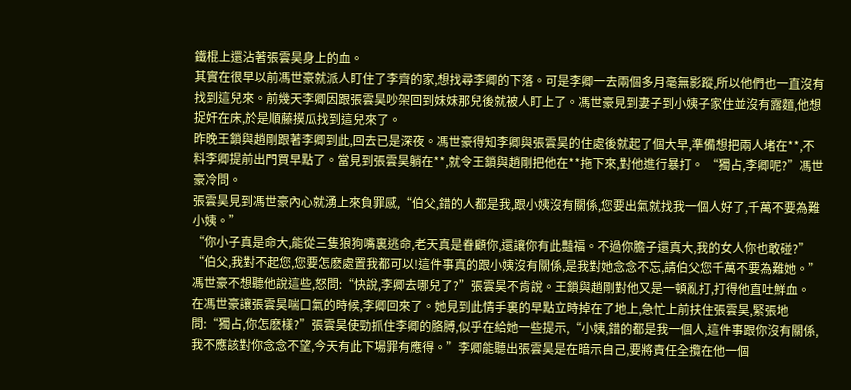鐵棍上還沾著張雲昊身上的血。
其實在很早以前馮世豪就派人盯住了李齊的家,想找尋李卿的下落。可是李卿一去兩個多月毫無影蹤,所以他們也一直沒有找到這兒來。前幾天李卿因跟張雲昊吵架回到妹妹那兒後就被人盯上了。馮世豪見到妻子到小姨子家住並沒有露麵,他想捉奸在床,於是順藤摸瓜找到這兒來了。
昨晚王鎖與趙剛跟著李卿到此,回去已是深夜。馮世豪得知李卿與張雲昊的住處後就起了個大早,準備想把兩人堵在**,不料李卿提前出門買早點了。當見到張雲昊躺在**,就令王鎖與趙剛把他在**拖下來,對他進行暴打。 “獨占,李卿呢?”馮世豪冷問。
張雲昊見到馮世豪內心就湧上來負罪感,“伯父,錯的人都是我,跟小姨沒有關係,您要出氣就找我一個人好了,千萬不要為難小姨。”
“你小子真是命大,能從三隻狼狗嘴裏逃命,老天真是眷顧你,還讓你有此豔福。不過你膽子還真大,我的女人你也敢碰?”
“伯父,我對不起您,您要怎麽處置我都可以!這件事真的跟小姨沒有關係,是我對她念念不忘,請伯父您千萬不要為難她。”
馮世豪不想聽他說這些,怒問:“快說,李卿去哪兒了?”張雲昊不肯說。王鎖與趙剛對他又是一頓亂打,打得他直吐鮮血。
在馮世豪讓張雲昊喘口氣的時候,李卿回來了。她見到此情手裏的早點立時掉在了地上,急忙上前扶住張雲昊,緊張地問:“獨占,你怎麽樣?”張雲昊使勁抓住李卿的胳膊,似乎在給她一些提示,“小姨,錯的都是我一個人,這件事跟你沒有關係,我不應該對你念念不望,今天有此下場罪有應得。”李卿能聽出張雲昊是在暗示自己,要將責任全攬在他一個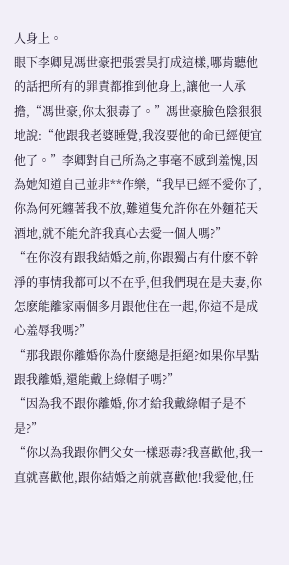人身上。
眼下李卿見馮世豪把張雲昊打成這樣,哪肯聽他的話把所有的罪責都推到他身上,讓他一人承擔,“馮世豪,你太狠毒了。”馮世豪臉色陰狠狠地說:“他跟我老婆睡覺,我沒要他的命已經便宜他了。”李卿對自己所為之事毫不感到羞愧,因為她知道自己並非**作樂,“我早已經不愛你了,你為何死纏著我不放,難道隻允許你在外麵花天酒地,就不能允許我真心去愛一個人嗎?”
“在你沒有跟我結婚之前,你跟獨占有什麽不幹淨的事情我都可以不在乎,但我們現在是夫妻,你怎麽能離家兩個多月跟他住在一起,你這不是成心羞辱我嗎?”
“那我跟你離婚你為什麽總是拒絕?如果你早點跟我離婚,還能戴上綠帽子嗎?”
“因為我不跟你離婚,你才給我戴綠帽子是不是?”
“你以為我跟你們父女一樣惡毒?我喜歡他,我一直就喜歡他,跟你結婚之前就喜歡他!我愛他,任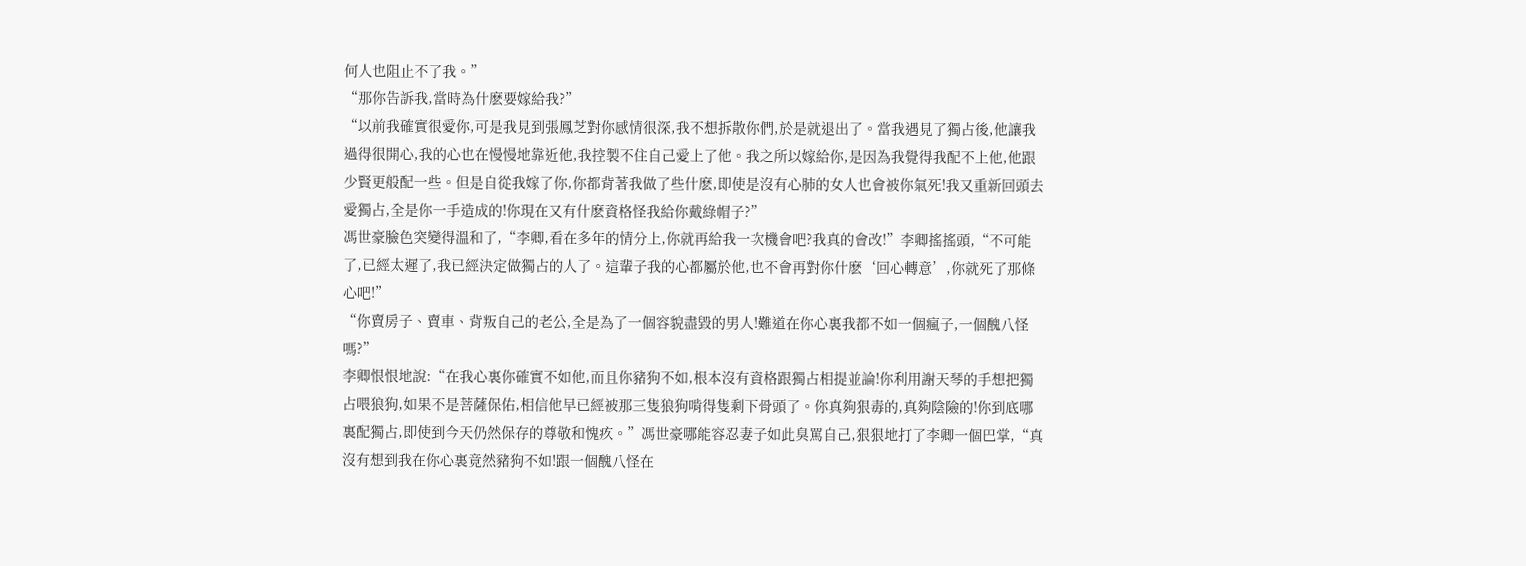何人也阻止不了我。”
“那你告訴我,當時為什麽要嫁給我?”
“以前我確實很愛你,可是我見到張鳳芝對你感情很深,我不想拆散你們,於是就退出了。當我遇見了獨占後,他讓我過得很開心,我的心也在慢慢地靠近他,我控製不住自己愛上了他。我之所以嫁給你,是因為我覺得我配不上他,他跟少賢更般配一些。但是自從我嫁了你,你都背著我做了些什麽,即使是沒有心肺的女人也會被你氣死!我又重新回頭去愛獨占,全是你一手造成的!你現在又有什麽資格怪我給你戴綠帽子?”
馮世豪臉色突變得溫和了,“李卿,看在多年的情分上,你就再給我一次機會吧?我真的會改!”李卿搖搖頭,“不可能了,已經太遲了,我已經決定做獨占的人了。這輩子我的心都屬於他,也不會再對你什麽‘回心轉意’,你就死了那條心吧!”
“你賣房子、賣車、背叛自己的老公,全是為了一個容貌盡毀的男人!難道在你心裏我都不如一個瘋子,一個醜八怪嗎?”
李卿恨恨地說:“在我心裏你確實不如他,而且你豬狗不如,根本沒有資格跟獨占相提並論!你利用謝天琴的手想把獨占喂狼狗,如果不是菩薩保佑,相信他早已經被那三隻狼狗啃得隻剩下骨頭了。你真夠狠毒的,真夠陰險的!你到底哪裏配獨占,即使到今天仍然保存的尊敬和愧疚。”馮世豪哪能容忍妻子如此臭罵自己,狠狠地打了李卿一個巴掌,“真沒有想到我在你心裏竟然豬狗不如!跟一個醜八怪在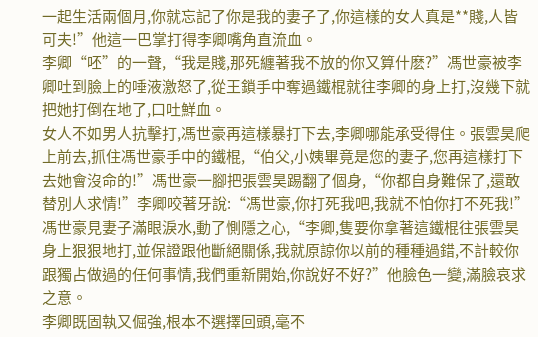一起生活兩個月,你就忘記了你是我的妻子了,你這樣的女人真是**賤,人皆可夫!”他這一巴掌打得李卿嘴角直流血。
李卿“呸”的一聲,“我是賤,那死纏著我不放的你又算什麽?”馮世豪被李卿吐到臉上的唾液激怒了,從王鎖手中奪過鐵棍就往李卿的身上打,沒幾下就把她打倒在地了,口吐鮮血。
女人不如男人抗擊打,馮世豪再這樣暴打下去,李卿哪能承受得住。張雲昊爬上前去,抓住馮世豪手中的鐵棍,“伯父,小姨畢竟是您的妻子,您再這樣打下去她會沒命的!”馮世豪一腳把張雲昊踢翻了個身,“你都自身難保了,還敢替別人求情!”李卿咬著牙說:“馮世豪,你打死我吧,我就不怕你打不死我!” 馮世豪見妻子滿眼淚水,動了惻隱之心,“李卿,隻要你拿著這鐵棍往張雲昊身上狠狠地打,並保證跟他斷絕關係,我就原諒你以前的種種過錯,不計較你跟獨占做過的任何事情,我們重新開始,你說好不好?”他臉色一變,滿臉哀求之意。
李卿既固執又倔強,根本不選擇回頭,毫不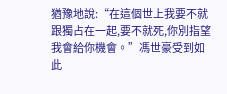猶豫地說:“在這個世上我要不就跟獨占在一起,要不就死,你別指望我會給你機會。”馮世豪受到如此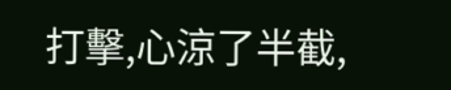打擊,心涼了半截,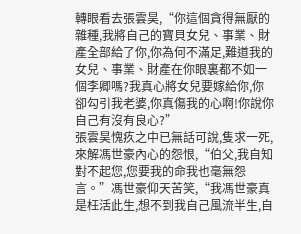轉眼看去張雲昊,“你這個貪得無厭的雜種,我將自己的寶貝女兒、事業、財產全部給了你,你為何不滿足,難道我的女兒、事業、財產在你眼裏都不如一個李卿嗎?我真心將女兒要嫁給你,你卻勾引我老婆,你真傷我的心啊!你說你自己有沒有良心?”
張雲昊愧疚之中已無話可說,隻求一死,來解馮世豪內心的怨恨,“伯父,我自知對不起您,您要我的命我也毫無怨言。”馮世豪仰天苦笑,“我馮世豪真是枉活此生,想不到我自己風流半生,自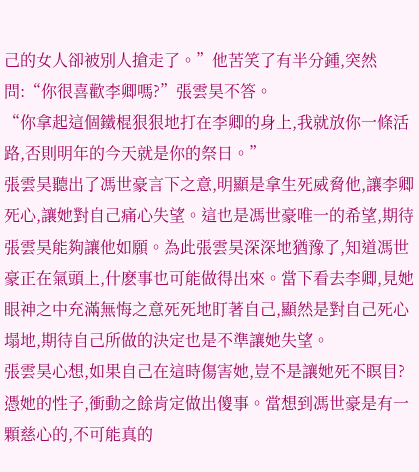己的女人卻被別人搶走了。”他苦笑了有半分鍾,突然問:“你很喜歡李卿嗎?”張雲昊不答。
“你拿起這個鐵棍狠狠地打在李卿的身上,我就放你一條活路,否則明年的今天就是你的祭日。”
張雲昊聽出了馮世豪言下之意,明顯是拿生死威脅他,讓李卿死心,讓她對自己痛心失望。這也是馮世豪唯一的希望,期待張雲昊能夠讓他如願。為此張雲昊深深地猶豫了,知道馮世豪正在氣頭上,什麽事也可能做得出來。當下看去李卿,見她眼神之中充滿無悔之意死死地盯著自己,顯然是對自己死心塌地,期待自己所做的決定也是不準讓她失望。
張雲昊心想,如果自己在這時傷害她,豈不是讓她死不瞑目?憑她的性子,衝動之餘肯定做出傻事。當想到馮世豪是有一顆慈心的,不可能真的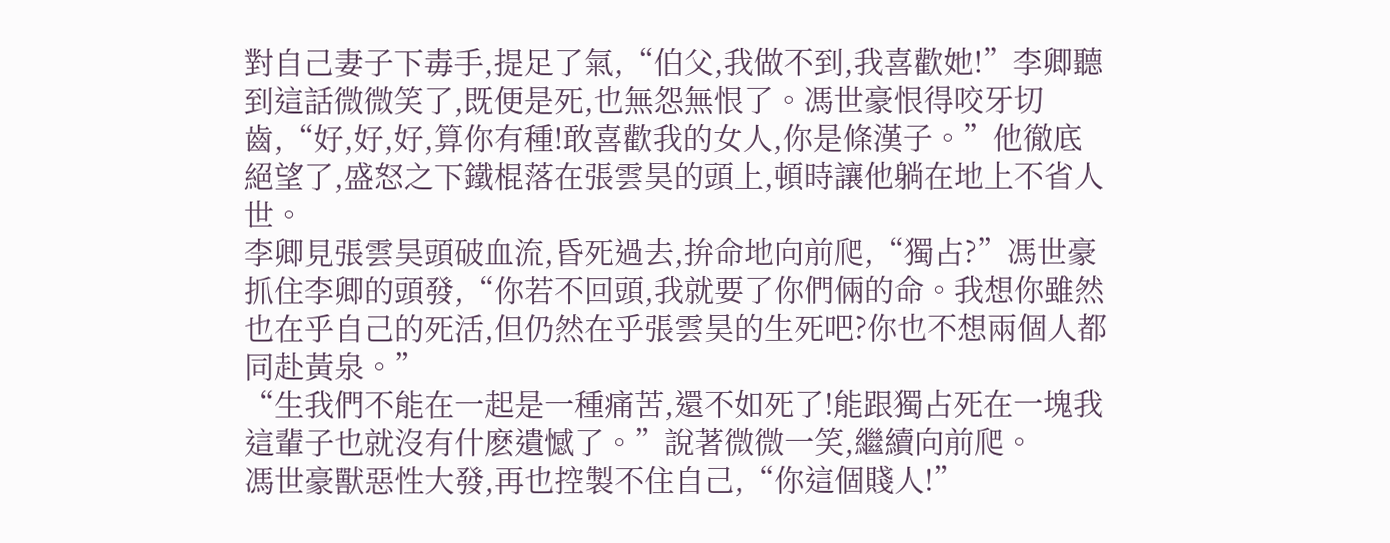對自己妻子下毒手,提足了氣,“伯父,我做不到,我喜歡她!”李卿聽到這話微微笑了,既便是死,也無怨無恨了。馮世豪恨得咬牙切齒,“好,好,好,算你有種!敢喜歡我的女人,你是條漢子。”他徹底絕望了,盛怒之下鐵棍落在張雲昊的頭上,頓時讓他躺在地上不省人世。
李卿見張雲昊頭破血流,昏死過去,拚命地向前爬,“獨占?”馮世豪抓住李卿的頭發,“你若不回頭,我就要了你們倆的命。我想你雖然也在乎自己的死活,但仍然在乎張雲昊的生死吧?你也不想兩個人都同赴黃泉。”
“生我們不能在一起是一種痛苦,還不如死了!能跟獨占死在一塊我這輩子也就沒有什麽遺憾了。”說著微微一笑,繼續向前爬。
馮世豪獸惡性大發,再也控製不住自己,“你這個賤人!”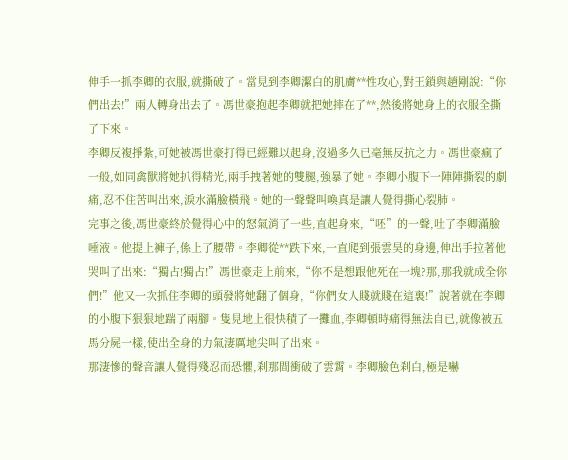伸手一抓李卿的衣服,就撕破了。當見到李卿潔白的肌膚**性攻心,對王鎖與趙剛說:“你們出去!”兩人轉身出去了。馮世豪抱起李卿就把她摔在了**,然後將她身上的衣服全撕了下來。
李卿反複掙紮,可她被馮世豪打得已經難以起身,沒過多久已毫無反抗之力。馮世豪瘋了一般,如同禽獸將她扒得精光,兩手拽著她的雙腿,強暴了她。李卿小腹下一陣陣撕裂的劇痛,忍不住苦叫出來,淚水滿臉橫飛。她的一聲聲叫喚真是讓人覺得撕心裂肺。
完事之後,馮世豪終於覺得心中的怒氣消了一些,直起身來,“呸”的一聲,吐了李卿滿臉唾液。他提上褲子,係上了腰帶。李卿從**跌下來,一直爬到張雲昊的身邊,伸出手拉著他哭叫了出來:“獨占!獨占!”馮世豪走上前來,“你不是想跟他死在一塊?那,那我就成全你們!”他又一次抓住李卿的頭發將她翻了個身,“你們女人賤就賤在這裏!”說著就在李卿的小腹下狠狠地踹了兩腳。隻見地上很快積了一攤血,李卿頓時痛得無法自已,就像被五馬分屍一樣,使出全身的力氣淒厲地尖叫了出來。
那淒慘的聲音讓人覺得殘忍而恐懼,刹那間衝破了雲霄。李卿臉色刹白,極是嚇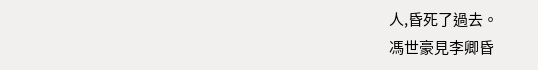人,昏死了過去。
馮世豪見李卿昏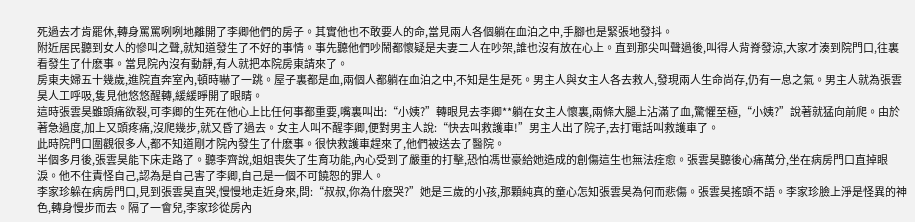死過去才肯罷休,轉身罵罵咧咧地離開了李卿他們的房子。其實他也不敢要人的命,當見兩人各個躺在血泊之中,手腳也是緊張地發抖。
附近居民聽到女人的慘叫之聲,就知道發生了不好的事情。事先聽他們吵鬧都懷疑是夫妻二人在吵架,誰也沒有放在心上。直到那尖叫聲過後,叫得人背脊發涼,大家才湊到院門口,往裏看發生了什麽事。當見院內沒有動靜,有人就把本院房東請來了。
房東夫婦五十幾歲,進院直奔室內,頓時嚇了一跳。屋子裏都是血,兩個人都躺在血泊之中,不知是生是死。男主人與女主人各去救人,發現兩人生命尚存,仍有一息之氣。男主人就為張雲昊人工呼吸,隻見他悠悠醒轉,緩緩睜開了眼睛。
這時張雲昊雖頭痛欲裂,可李卿的生死在他心上比任何事都重要,嘴裏叫出:“小姨?”轉眼見去李卿**躺在女主人懷裏,兩條大腿上沾滿了血,驚懼至極,“小姨?”說著就猛向前爬。由於著急過度,加上又頭疼痛,沒爬幾步,就又昏了過去。女主人叫不醒李卿,便對男主人說:“快去叫救護車!”男主人出了院子,去打電話叫救護車了。
此時院門口圍觀很多人,都不知道剛才院內發生了什麽事。很快救護車趕來了,他們被送去了醫院。
半個多月後,張雲昊能下床走路了。聽李齊說,姐姐喪失了生育功能,內心受到了嚴重的打擊,恐怕馮世豪給她造成的創傷這生也無法痊愈。張雲昊聽後心痛萬分,坐在病房門口直掉眼淚。他不住責怪自己,認為是自己害了李卿,自己是一個不可饒恕的罪人。
李家珍躲在病房門口,見到張雲昊直哭,慢慢地走近身來,問:“叔叔,你為什麽哭?”她是三歲的小孩,那顆純真的童心怎知張雲昊為何而悲傷。張雲昊搖頭不語。李家珍臉上淨是怪異的神色,轉身慢步而去。隔了一會兒,李家珍從房內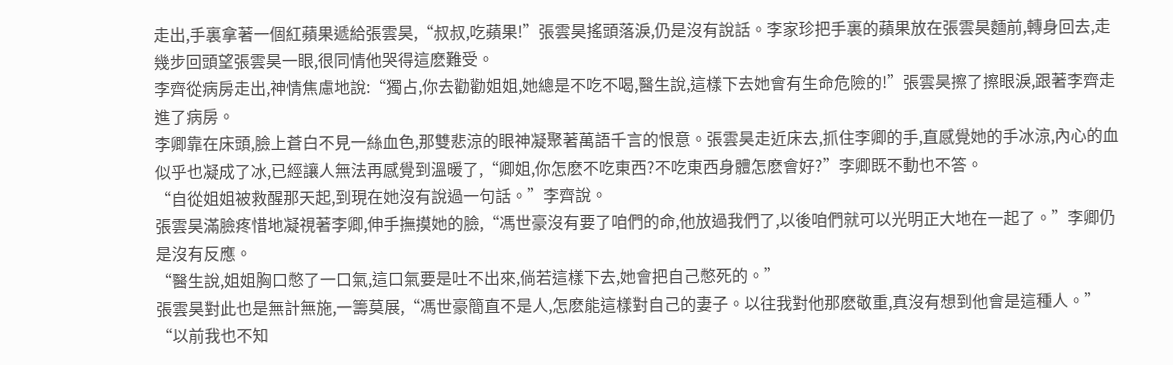走出,手裏拿著一個紅蘋果遞給張雲昊,“叔叔,吃蘋果!”張雲昊搖頭落淚,仍是沒有說話。李家珍把手裏的蘋果放在張雲昊麵前,轉身回去,走幾步回頭望張雲昊一眼,很同情他哭得這麽難受。
李齊從病房走出,神情焦慮地說:“獨占,你去勸勸姐姐,她總是不吃不喝,醫生說,這樣下去她會有生命危險的!”張雲昊擦了擦眼淚,跟著李齊走進了病房。
李卿靠在床頭,臉上蒼白不見一絲血色,那雙悲涼的眼神凝聚著萬語千言的恨意。張雲昊走近床去,抓住李卿的手,直感覺她的手冰涼,內心的血似乎也凝成了冰,已經讓人無法再感覺到溫暖了,“卿姐,你怎麽不吃東西?不吃東西身體怎麽會好?”李卿既不動也不答。
“自從姐姐被救醒那天起,到現在她沒有說過一句話。”李齊說。
張雲昊滿臉疼惜地凝視著李卿,伸手撫摸她的臉,“馮世豪沒有要了咱們的命,他放過我們了,以後咱們就可以光明正大地在一起了。”李卿仍是沒有反應。
“醫生說,姐姐胸口憋了一口氣,這口氣要是吐不出來,倘若這樣下去,她會把自己憋死的。”
張雲昊對此也是無計無施,一籌莫展,“馮世豪簡直不是人,怎麽能這樣對自己的妻子。以往我對他那麽敬重,真沒有想到他會是這種人。”
“以前我也不知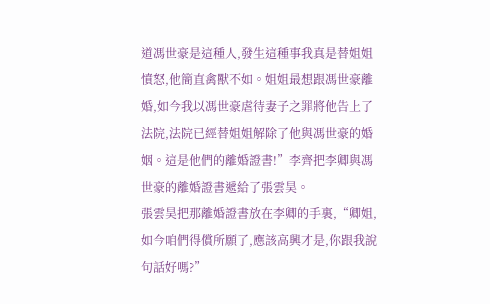道馮世豪是這種人,發生這種事我真是替姐姐憤怒,他簡直禽獸不如。姐姐最想跟馮世豪離婚,如今我以馮世豪虐待妻子之罪將他告上了法院,法院已經替姐姐解除了他與馮世豪的婚姻。這是他們的離婚證書!”李齊把李卿與馮世豪的離婚證書遞給了張雲昊。
張雲昊把那離婚證書放在李卿的手裏,“卿姐,如今咱們得償所願了,應該高興才是,你跟我說句話好嗎?”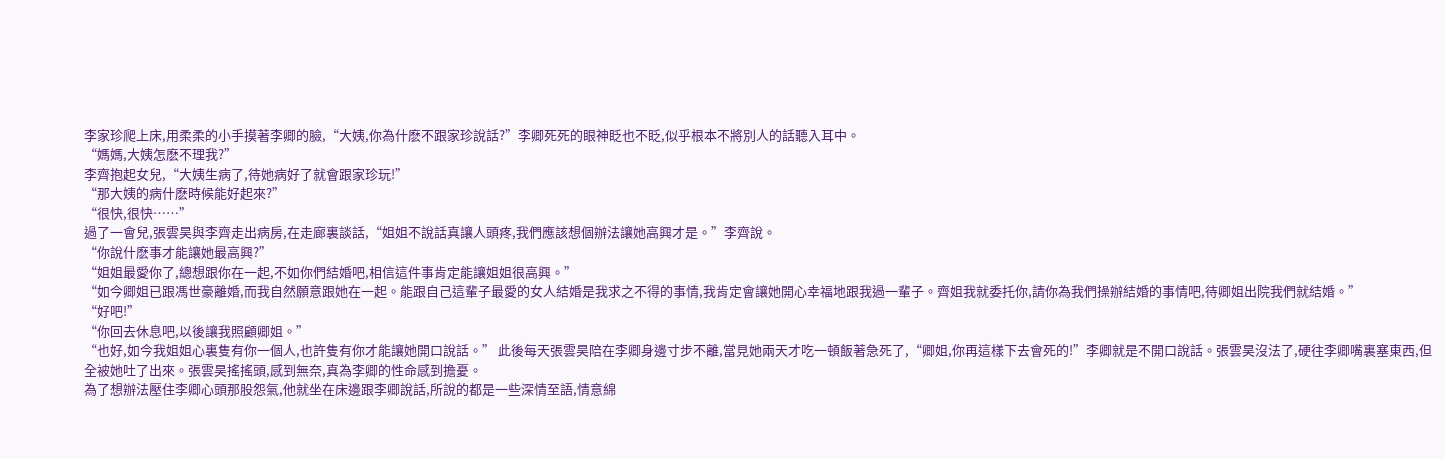李家珍爬上床,用柔柔的小手摸著李卿的臉,“大姨,你為什麽不跟家珍說話?”李卿死死的眼神眨也不眨,似乎根本不將別人的話聽入耳中。
“媽媽,大姨怎麽不理我?”
李齊抱起女兒,“大姨生病了,待她病好了就會跟家珍玩!”
“那大姨的病什麽時候能好起來?”
“很快,很快……”
過了一會兒,張雲昊與李齊走出病房,在走廊裏談話,“姐姐不說話真讓人頭疼,我們應該想個辦法讓她高興才是。”李齊說。
“你說什麽事才能讓她最高興?”
“姐姐最愛你了,總想跟你在一起,不如你們結婚吧,相信這件事肯定能讓姐姐很高興。”
“如今卿姐已跟馮世豪離婚,而我自然願意跟她在一起。能跟自己這輩子最愛的女人結婚是我求之不得的事情,我肯定會讓她開心幸福地跟我過一輩子。齊姐我就委托你,請你為我們操辦結婚的事情吧,待卿姐出院我們就結婚。”
“好吧!”
“你回去休息吧,以後讓我照顧卿姐。”
“也好,如今我姐姐心裏隻有你一個人,也許隻有你才能讓她開口說話。” 此後每天張雲昊陪在李卿身邊寸步不離,當見她兩天才吃一頓飯著急死了,“卿姐,你再這樣下去會死的!”李卿就是不開口說話。張雲昊沒法了,硬往李卿嘴裏塞東西,但全被她吐了出來。張雲昊搖搖頭,感到無奈,真為李卿的性命感到擔憂。
為了想辦法壓住李卿心頭那股怨氣,他就坐在床邊跟李卿說話,所說的都是一些深情至語,情意綿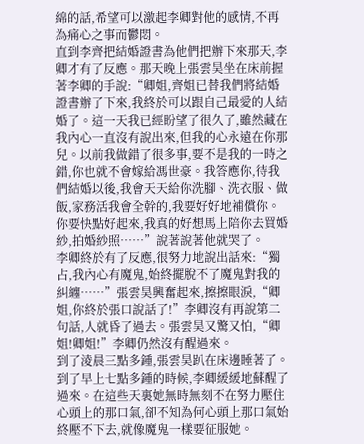綿的話,希望可以激起李卿對他的感情,不再為痛心之事而鬱悶。
直到李齊把結婚證書為他們把辦下來那天,李卿才有了反應。那天晚上張雲昊坐在床前握著李卿的手說:“卿姐,齊姐已替我們將結婚證書辦了下來,我終於可以跟自己最愛的人結婚了。這一天我已經盼望了很久了,雖然藏在我內心一直沒有說出來,但我的心永遠在你那兒。以前我做錯了很多事,要不是我的一時之錯,你也就不會嫁給馮世豪。我答應你,待我們結婚以後,我會天天給你洗腳、洗衣服、做飯,家務活我會全幹的,我要好好地補償你。你要快點好起來,我真的好想馬上陪你去買婚紗,拍婚紗照……”說著說著他就哭了。
李卿終於有了反應,很努力地說出話來:“獨占,我內心有魔鬼,始終擺脫不了魔鬼對我的糾纏……”張雲昊興奮起來,擦擦眼淚,“卿姐,你終於張口說話了!”李卿沒有再說第二句話,人就昏了過去。張雲昊又驚又怕,“卿姐!卿姐!”李卿仍然沒有醒過來。
到了淩晨三點多鍾,張雲昊趴在床邊睡著了。到了早上七點多鍾的時候,李卿緩緩地蘇醒了過來。在這些天裏她無時無刻不在努力壓住心頭上的那口氣,卻不知為何心頭上那口氣始終壓不下去,就像魔鬼一樣要征服她。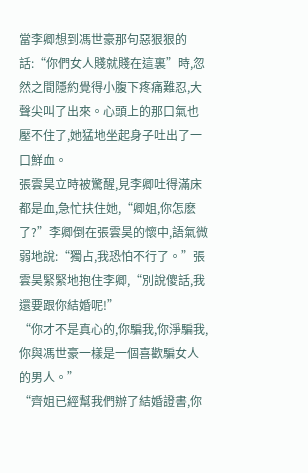當李卿想到馮世豪那句惡狠狠的話:“你們女人賤就賤在這裏”時,忽然之間隱約覺得小腹下疼痛難忍,大聲尖叫了出來。心頭上的那口氣也壓不住了,她猛地坐起身子吐出了一口鮮血。
張雲昊立時被驚醒,見李卿吐得滿床都是血,急忙扶住她,“卿姐,你怎麽了?”李卿倒在張雲昊的懷中,語氣微弱地說:“獨占,我恐怕不行了。”張雲昊緊緊地抱住李卿,“別說傻話,我還要跟你結婚呢!”
“你才不是真心的,你騙我,你淨騙我,你與馮世豪一樣是一個喜歡騙女人的男人。”
“齊姐已經幫我們辦了結婚證書,你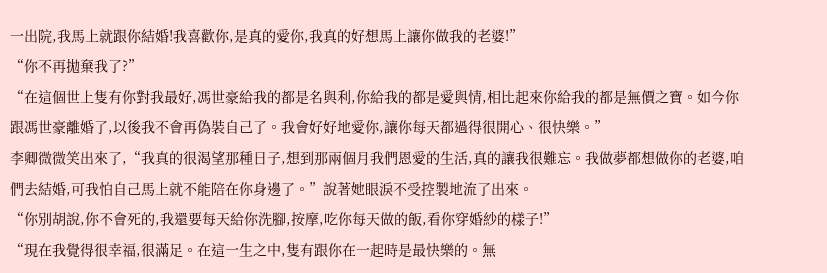一出院,我馬上就跟你結婚!我喜歡你,是真的愛你,我真的好想馬上讓你做我的老婆!”
“你不再拋棄我了?”
“在這個世上隻有你對我最好,馮世豪給我的都是名與利,你給我的都是愛與情,相比起來你給我的都是無價之寶。如今你跟馮世豪離婚了,以後我不會再偽裝自己了。我會好好地愛你,讓你每天都過得很開心、很快樂。”
李卿微微笑出來了,“我真的很渴望那種日子,想到那兩個月我們恩愛的生活,真的讓我很難忘。我做夢都想做你的老婆,咱們去結婚,可我怕自己馬上就不能陪在你身邊了。”說著她眼淚不受控製地流了出來。
“你別胡說,你不會死的,我還要每天給你洗腳,按摩,吃你每天做的飯,看你穿婚紗的樣子!”
“現在我覺得很幸福,很滿足。在這一生之中,隻有跟你在一起時是最快樂的。無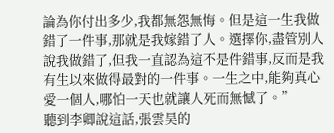論為你付出多少,我都無怨無悔。但是這一生我做錯了一件事,那就是我嫁錯了人。選擇你,盡管別人說我做錯了,但我一直認為這不是件錯事,反而是我有生以來做得最對的一件事。一生之中,能夠真心愛一個人,哪怕一天也就讓人死而無憾了。”
聽到李卿說這話,張雲昊的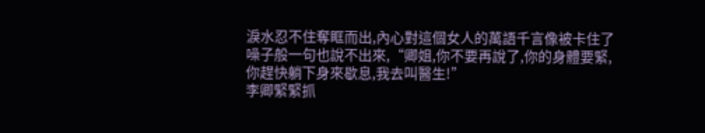淚水忍不住奪眶而出,內心對這個女人的萬語千言像被卡住了噪子般一句也說不出來,“卿姐,你不要再說了,你的身體要緊,你趕快躺下身來歇息,我去叫醫生!”
李卿緊緊抓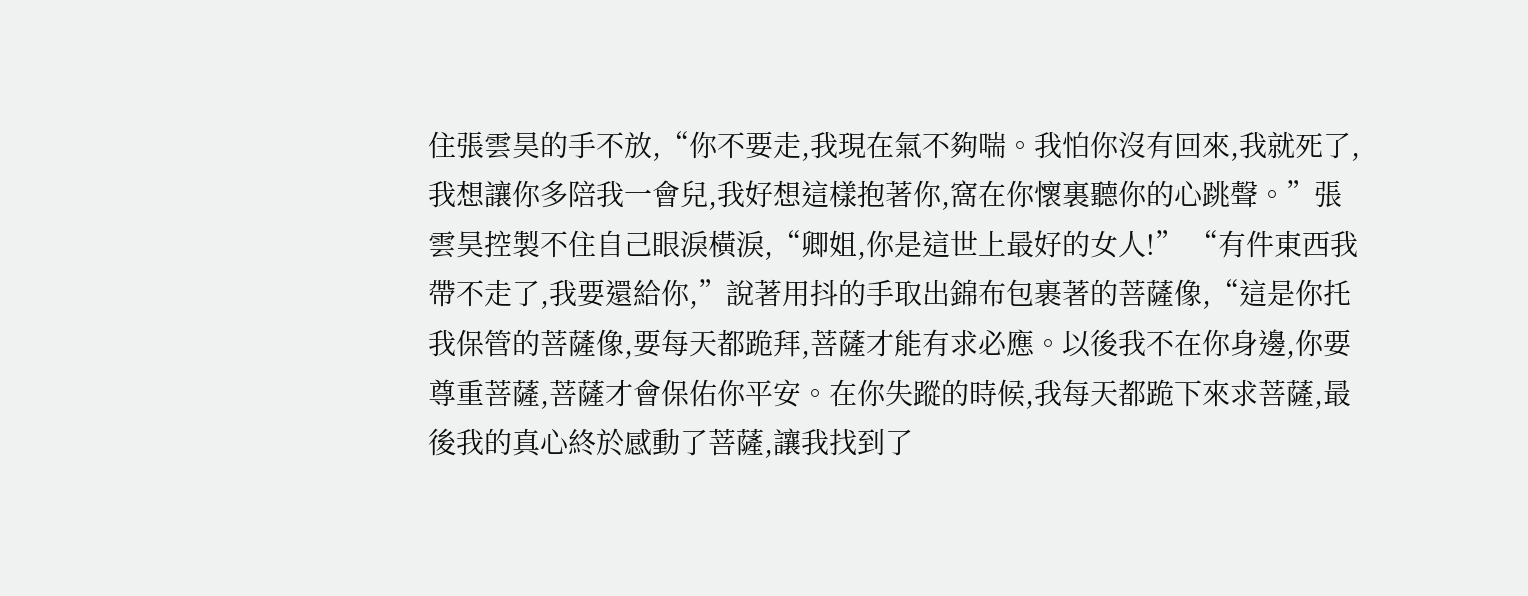住張雲昊的手不放,“你不要走,我現在氣不夠喘。我怕你沒有回來,我就死了,我想讓你多陪我一會兒,我好想這樣抱著你,窩在你懷裏聽你的心跳聲。”張雲昊控製不住自己眼淚橫淚,“卿姐,你是這世上最好的女人!” “有件東西我帶不走了,我要還給你,”說著用抖的手取出錦布包裹著的菩薩像,“這是你托我保管的菩薩像,要每天都跪拜,菩薩才能有求必應。以後我不在你身邊,你要尊重菩薩,菩薩才會保佑你平安。在你失蹤的時候,我每天都跪下來求菩薩,最後我的真心終於感動了菩薩,讓我找到了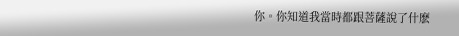你。你知道我當時都跟菩薩說了什麽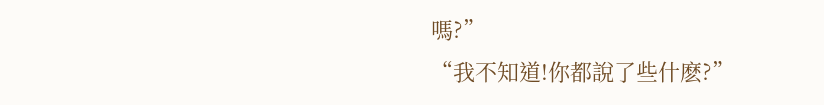嗎?”
“我不知道!你都說了些什麽?”